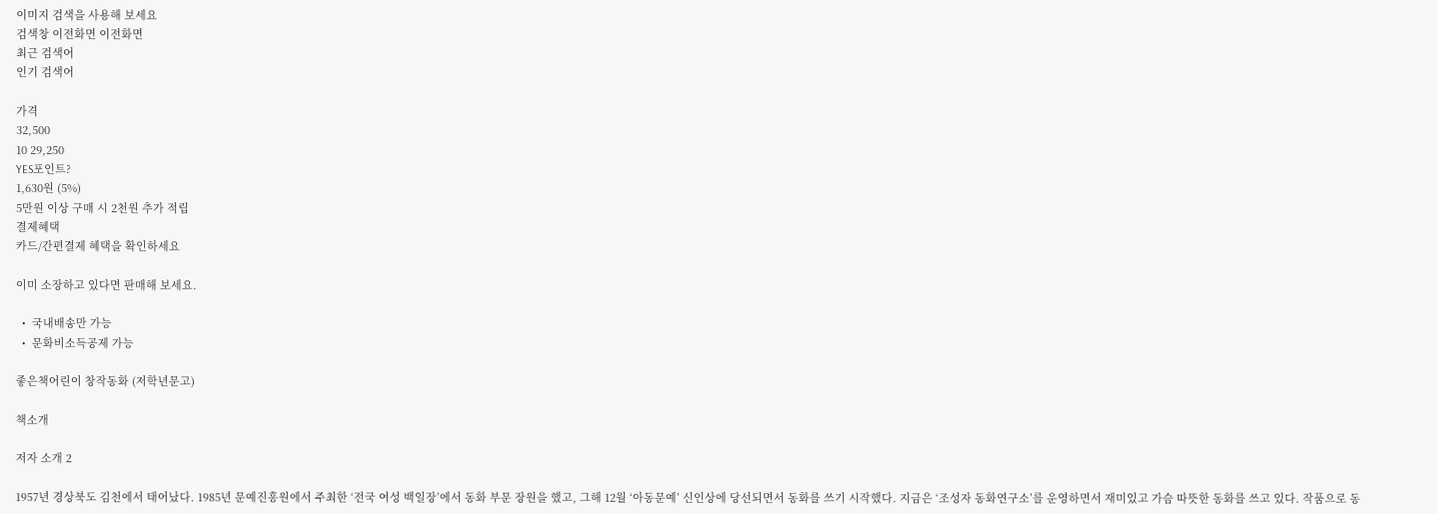이미지 검색을 사용해 보세요
검색창 이전화면 이전화면
최근 검색어
인기 검색어

가격
32,500
10 29,250
YES포인트?
1,630원 (5%)
5만원 이상 구매 시 2천원 추가 적립
결제혜택
카드/간편결제 혜택을 확인하세요

이미 소장하고 있다면 판매해 보세요.

  •  국내배송만 가능
  •  문화비소득공제 가능

좋은책어린이 창작동화 (저학년문고)

책소개

저자 소개 2

1957년 경상북도 김천에서 태어났다. 1985년 문예진흥원에서 주최한 ‘전국 여성 백일장’에서 동화 부문 장원을 했고, 그해 12월 ‘아동문예’ 신인상에 당선되면서 동화를 쓰기 시작했다. 지금은 ‘조성자 동화연구소’를 운영하면서 재미있고 가슴 따뜻한 동화를 쓰고 있다. 작품으로 동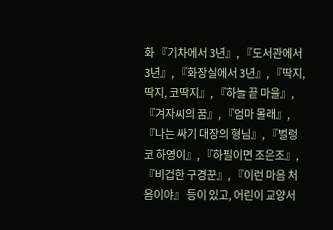화 『기차에서 3년』, 『도서관에서 3년』, 『화장실에서 3년』, 『딱지, 딱지, 코딱지』, 『하늘 끝 마을』, 『겨자씨의 꿈』, 『엄마 몰래』, 『나는 싸기 대장의 형님』, 『벌렁코 하영이』, 『하필이면 조은조』, 『비겁한 구경꾼』, 『이런 마음 처음이야』 등이 있고, 어린이 교양서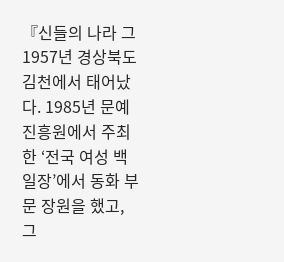『신들의 나라 그
1957년 경상북도 김천에서 태어났다. 1985년 문예진흥원에서 주최한 ‘전국 여성 백일장’에서 동화 부문 장원을 했고, 그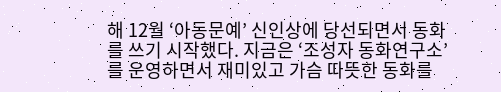해 12월 ‘아동문예’ 신인상에 당선되면서 동화를 쓰기 시작했다. 지금은 ‘조성자 동화연구소’를 운영하면서 재미있고 가슴 따뜻한 동화를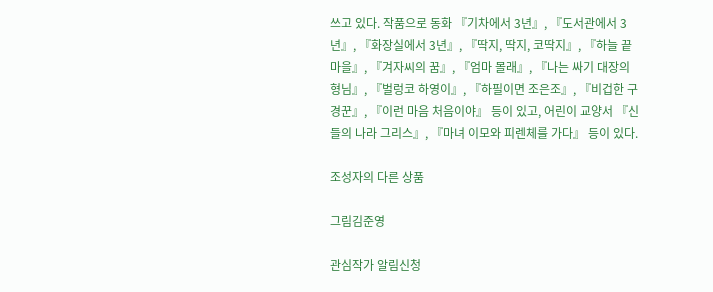쓰고 있다. 작품으로 동화 『기차에서 3년』, 『도서관에서 3년』, 『화장실에서 3년』, 『딱지, 딱지, 코딱지』, 『하늘 끝 마을』, 『겨자씨의 꿈』, 『엄마 몰래』, 『나는 싸기 대장의 형님』, 『벌렁코 하영이』, 『하필이면 조은조』, 『비겁한 구경꾼』, 『이런 마음 처음이야』 등이 있고, 어린이 교양서 『신들의 나라 그리스』, 『마녀 이모와 피렌체를 가다』 등이 있다.

조성자의 다른 상품

그림김준영

관심작가 알림신청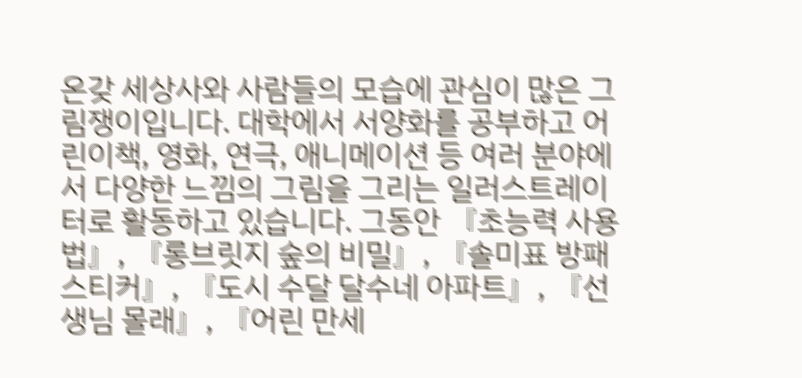온갖 세상사와 사람들의 모습에 관심이 많은 그림쟁이입니다. 대학에서 서양화를 공부하고 어린이책, 영화, 연극, 애니메이션 등 여러 분야에서 다양한 느낌의 그림을 그리는 일러스트레이터로 활동하고 있습니다. 그동안 『초능력 사용법』, 『롱브릿지 숲의 비밀』, 『솔미표 방패 스티커』, 『도시 수달 달수네 아파트』, 『선생님 몰래』, 『어린 만세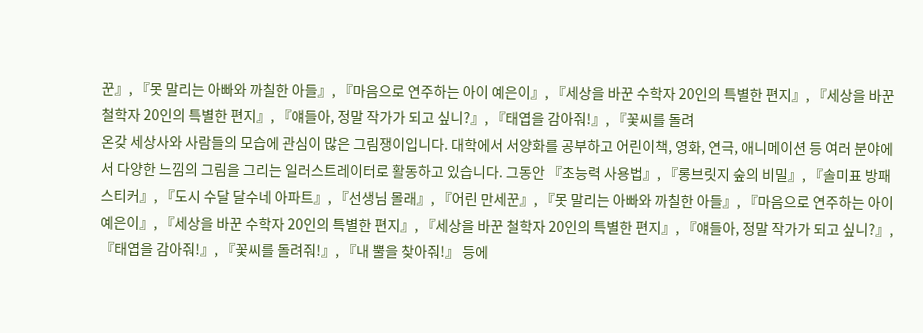꾼』, 『못 말리는 아빠와 까칠한 아들』, 『마음으로 연주하는 아이 예은이』, 『세상을 바꾼 수학자 20인의 특별한 편지』, 『세상을 바꾼 철학자 20인의 특별한 편지』, 『얘들아, 정말 작가가 되고 싶니?』, 『태엽을 감아줘!』, 『꽃씨를 돌려
온갖 세상사와 사람들의 모습에 관심이 많은 그림쟁이입니다. 대학에서 서양화를 공부하고 어린이책, 영화, 연극, 애니메이션 등 여러 분야에서 다양한 느낌의 그림을 그리는 일러스트레이터로 활동하고 있습니다. 그동안 『초능력 사용법』, 『롱브릿지 숲의 비밀』, 『솔미표 방패 스티커』, 『도시 수달 달수네 아파트』, 『선생님 몰래』, 『어린 만세꾼』, 『못 말리는 아빠와 까칠한 아들』, 『마음으로 연주하는 아이 예은이』, 『세상을 바꾼 수학자 20인의 특별한 편지』, 『세상을 바꾼 철학자 20인의 특별한 편지』, 『얘들아, 정말 작가가 되고 싶니?』, 『태엽을 감아줘!』, 『꽃씨를 돌려줘!』, 『내 뿔을 찾아줘!』 등에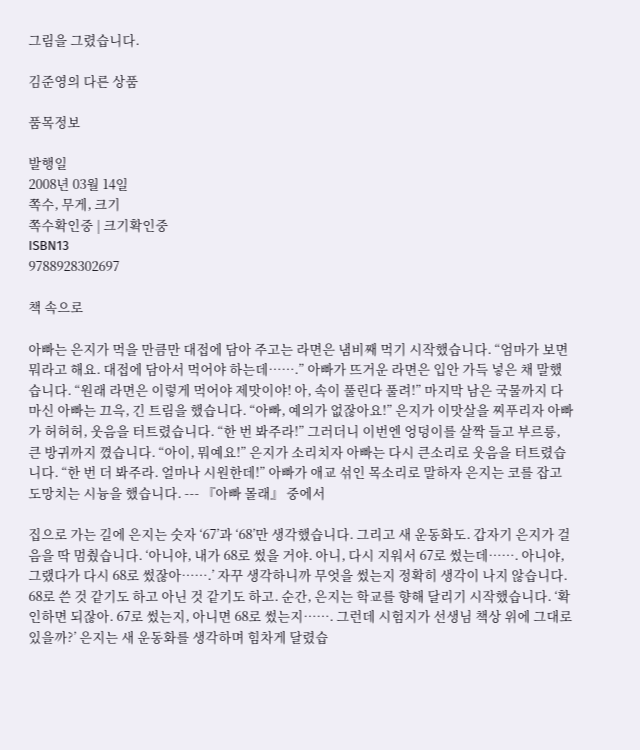그림을 그렸습니다.

김준영의 다른 상품

품목정보

발행일
2008년 03월 14일
쪽수, 무게, 크기
쪽수확인중 | 크기확인중
ISBN13
9788928302697

책 속으로

아빠는 은지가 먹을 만큼만 대접에 담아 주고는 라면은 냄비째 먹기 시작했습니다. “엄마가 보면 뭐라고 해요. 대접에 담아서 먹어야 하는데…….” 아빠가 뜨거운 라면은 입안 가득 넣은 채 말했습니다. “원래 라면은 이렇게 먹어야 제맛이야! 아, 속이 풀린다 풀려!” 마지막 남은 국물까지 다 마신 아빠는 끄윽, 긴 트림을 했습니다. “아빠, 예의가 없잖아요!” 은지가 이맛살을 찌푸리자 아빠가 허허허, 웃음을 터트렸습니다. “한 번 봐주라!” 그러더니 이번엔 엉덩이를 살짝 들고 부르릉, 큰 방귀까지 꼈습니다. “아이, 뭐예요!” 은지가 소리치자 아빠는 다시 큰소리로 웃음을 터트렸습니다. “한 번 더 봐주라. 얼마나 시원한데!” 아빠가 애교 섞인 목소리로 말하자 은지는 코를 잡고 도망치는 시늉을 했습니다. --- 『아빠 몰래』 중에서

집으로 가는 길에 은지는 숫자 ‘67’과 ‘68’만 생각했습니다. 그리고 새 운동화도. 갑자기 은지가 걸음을 딱 멈췄습니다. ‘아니야, 내가 68로 썼을 거야. 아니, 다시 지워서 67로 썼는데……. 아니야, 그랬다가 다시 68로 썼잖아…….’ 자꾸 생각하니까 무엇을 썼는지 정확히 생각이 나지 않습니다. 68로 쓴 것 같기도 하고 아닌 것 같기도 하고. 순간, 은지는 학교를 향해 달리기 시작했습니다. ‘확인하면 되잖아. 67로 썼는지, 아니면 68로 썼는지……. 그런데 시험지가 선생님 책상 위에 그대로 있을까?’ 은지는 새 운동화를 생각하며 힘차게 달렸습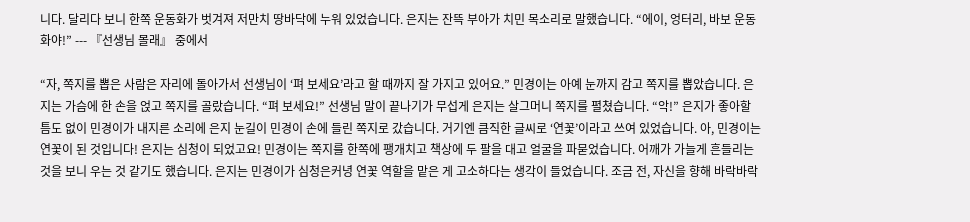니다. 달리다 보니 한쪽 운동화가 벗겨져 저만치 땅바닥에 누워 있었습니다. 은지는 잔뜩 부아가 치민 목소리로 말했습니다. “에이, 엉터리, 바보 운동화야!” --- 『선생님 몰래』 중에서

“자, 쪽지를 뽑은 사람은 자리에 돌아가서 선생님이 ‘펴 보세요’라고 할 때까지 잘 가지고 있어요.” 민경이는 아예 눈까지 감고 쪽지를 뽑았습니다. 은지는 가슴에 한 손을 얹고 쪽지를 골랐습니다. “펴 보세요!” 선생님 말이 끝나기가 무섭게 은지는 살그머니 쪽지를 펼쳤습니다. “악!” 은지가 좋아할 틈도 없이 민경이가 내지른 소리에 은지 눈길이 민경이 손에 들린 쪽지로 갔습니다. 거기엔 큼직한 글씨로 ‘연꽃’이라고 쓰여 있었습니다. 아, 민경이는 연꽃이 된 것입니다! 은지는 심청이 되었고요! 민경이는 쪽지를 한쪽에 팽개치고 책상에 두 팔을 대고 얼굴을 파묻었습니다. 어깨가 가늘게 흔들리는 것을 보니 우는 것 같기도 했습니다. 은지는 민경이가 심청은커녕 연꽃 역할을 맡은 게 고소하다는 생각이 들었습니다. 조금 전, 자신을 향해 바락바락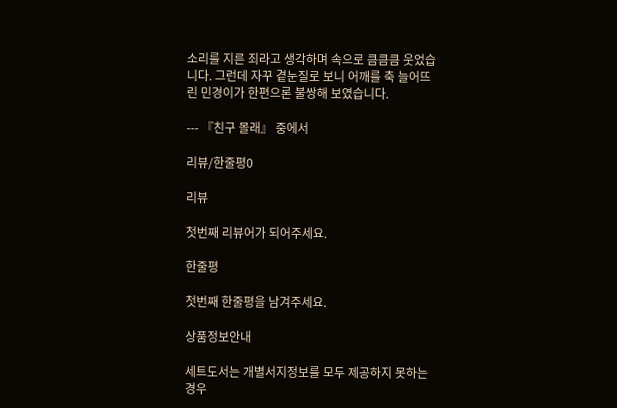소리를 지른 죄라고 생각하며 속으로 큼큼큼 웃었습니다. 그런데 자꾸 곁눈질로 보니 어깨를 축 늘어뜨린 민경이가 한편으론 불쌍해 보였습니다.

--- 『친구 몰래』 중에서

리뷰/한줄평0

리뷰

첫번째 리뷰어가 되어주세요.

한줄평

첫번째 한줄평을 남겨주세요.

상품정보안내

세트도서는 개별서지정보를 모두 제공하지 못하는 경우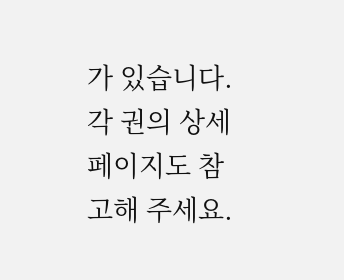가 있습니다. 각 권의 상세페이지도 참고해 주세요.